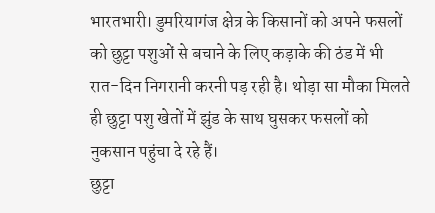भारतभारी। डुमरियागंज क्षेत्र के किसानों को अपने फसलों को छुट्टा पशुओं से बचाने के लिए कड़ाके की ठंड में भी रात-दिन निगरानी करनी पड़ रही है। थोड़ा सा मौका मिलते ही छुट्टा पशु खेतों में झुंड के साथ घुसकर फसलों को नुकसान पहुंचा दे रहे हैं।
छुट्टा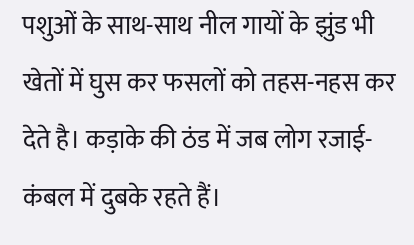पशुओं के साथ-साथ नील गायों के झुंड भी खेतों में घुस कर फसलों को तहस-नहस कर देते है। कड़ाके की ठंड में जब लोग रजाई-कंबल में दुबके रहते हैं।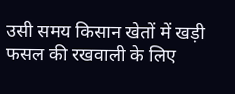उसी समय किसान खेतों में खड़ी फसल की रखवाली के लिए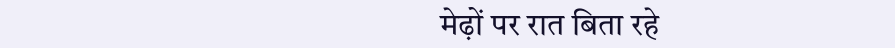मेढ़ों पर रात बिता रहे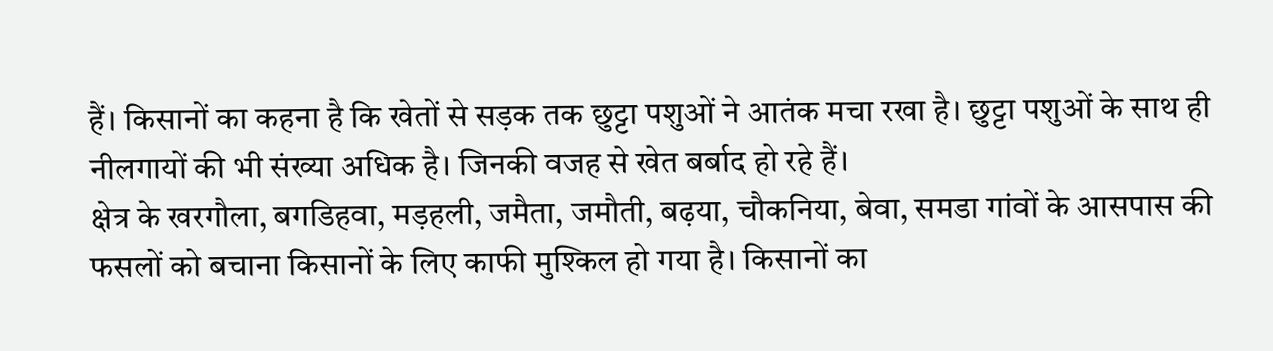हैं। किसानों का कहना है कि खेतों से सड़क तक छुट्टा पशुओं ने आतंक मचा रखा है। छुट्टा पशुओं के साथ ही नीलगायों की भी संख्या अधिक है। जिनकी वजह से खेत बर्बाद हो रहे हैं।
क्षेत्र के खरगौला, बगडिहवा, मड़हली, जमैता, जमौती, बढ़या, चौकनिया, बेवा, समडा गांवों के आसपास की फसलों को बचाना किसानों के लिए काफी मुश्किल हो गया है। किसानों का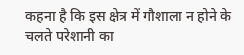कहना है कि इस क्षेत्र में गौशाला न होने के चलते परेशानी का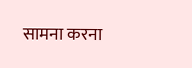सामना करना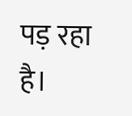पड़ रहा है।